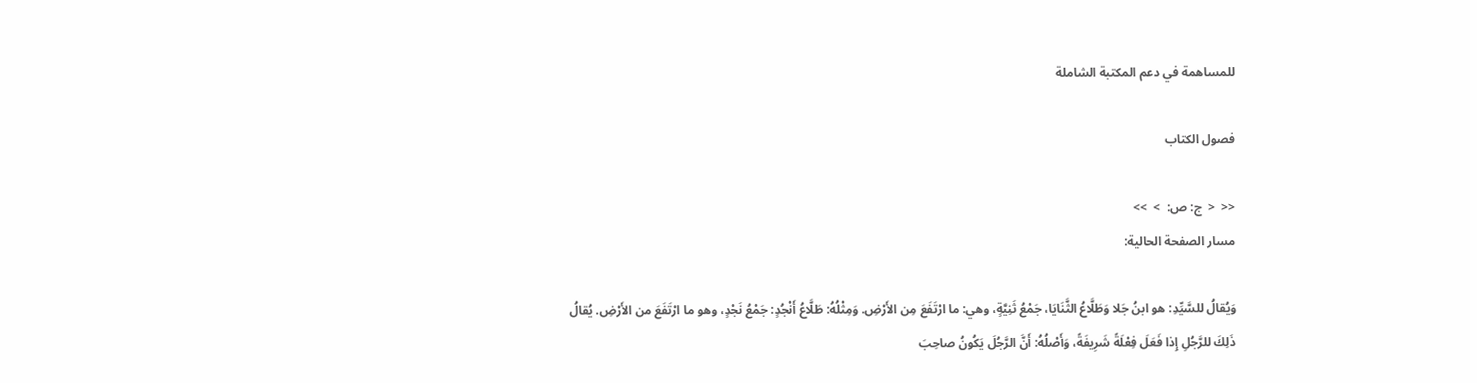للمساهمة في دعم المكتبة الشاملة

فصول الكتاب

<<  <  ج: ص:  >  >>
مسار الصفحة الحالية:

وَيُقالُ للسَّيِّدِ: هو ابنُ جَلا وَطَلَّاعُ الثَّنَايَا، جَمْعُ ثَنِيَّةٍ، وهي: ما ارْتَفَعَ مِن الأَرْضِ. وَمِثْلُهُ: طَلَّاعُ أَنْجُدٍ: جَمْعُ نَجْدٍ، وهو ما ارْتَفَعَ من الأَرْضِ. يُقالُ ذَلِكَ للرَّجُلِ إِذا فَعَلَ فِعْلَةً شَرِيفَةً، وَأَصْلُهُ: أَنَّ الرَّجُلَ يَكُونُ صاحِبَ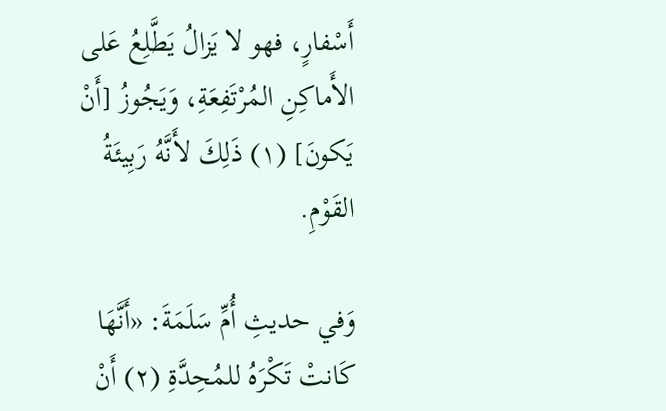أَسْفارٍ، فهو لا يَزالُ يَطَّلِعُ عَلى الأَماكِنِ المُرْتَفِعَةِ، وَيَجُوزُ [أَنْ يَكونَ] (١) ذَلِكَ لأَنَّهُ رَبِيئَةُ القَوْمِ.

وَفي حديثِ أُمِّ سَلَمَةَ: «أَنَّهَا كَانتْ تَكْرَهُ للمُحِدَّةِ (٢) أَنْ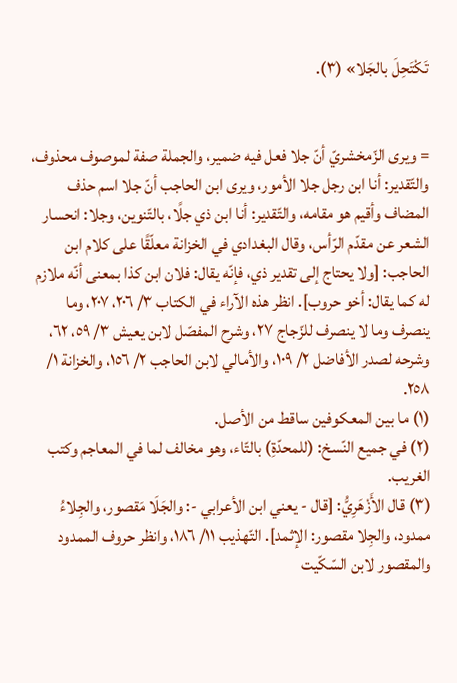تَكْتَحِلَ بالجَلا» (٣).


= ويرى الزّمخشريّ أنّ جلا فعل فيه ضمير، والجملة صفة لموصوف محذوف، والتّقدير: أنا ابن رجل جلا الأمور، ويرى ابن الحاجب أنّ جلا اسم حذف المضاف وأقيم هو مقامه، والتّقدير: أنا ابن ذي جلًا، بالتّنوين، وجلا: انحسار الشعر عن مقدّم الرّأس، وقال البغدادي في الخزانة معلّقًا على كلام ابن الحاجب: [ولا يحتاج إلى تقدير ذي، فإنّه يقال: فلان ابن كذا بمعنى أنّه ملازم له كما يقال: أخو حروب]. انظر هذه الآراء في الكتاب ٣/ ٢٠٦، ٢٠٧، وما ينصرف وما لا ينصرف للزّجاج ٢٧، وشرح المفصّل لابن يعيش ٣/ ٥٩، ٦٢، وشرحه لصدر الأفاضل ٢/ ١٠٩، والأمالي لابن الحاجب ٢/ ١٥٦، والخزانة ١/ ٢٥٨.
(١) ما بين المعكوفين ساقط من الأصل.
(٢) في جميع النّسخ: (للمحدّةِ) بالتّاء، وهو مخالف لما في المعاجم وكتب الغريب.
(٣) قال الأَزْهَرِيُّ: [قال - يعني ابن الأعرابي -: والجَلَا مَقصور، والجِلاءُ ممدود، والجِلا مقصور: الإثمد]. التّهذيب ١١/ ١٨٦، وانظر حروف الممدود والمقصور لابن السّكّيت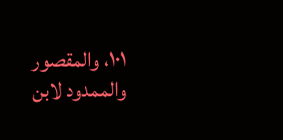١٠١، والمقصور والممدود لابن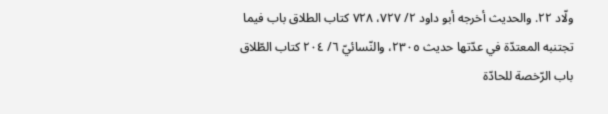ولّاد ٢٢. والحديث أخرجه أبو داود ٢/ ٧٢٧، ٧٢٨ كتاب الطلاق باب فيما تجتنبه المعتدّة في عدّتها حديث ٢٣٠٥، والنّسائيّ ٦/ ٢٠٤ كتاب الطّلاق باب الرّخصة للحادّة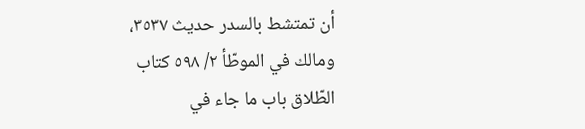أن تمتشط بالسدر حديث ٣٥٣٧، ومالك في الموطّأ ٢/ ٥٩٨ كتاب الطّلاق باب ما جاء في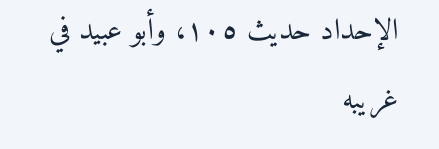الإحداد حديث ١٠٥، وأبو عبيد في غريبه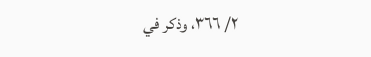٢/ ٣٦٦، وذكر في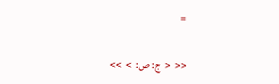=

<<  <  ج: ص:  >  >>